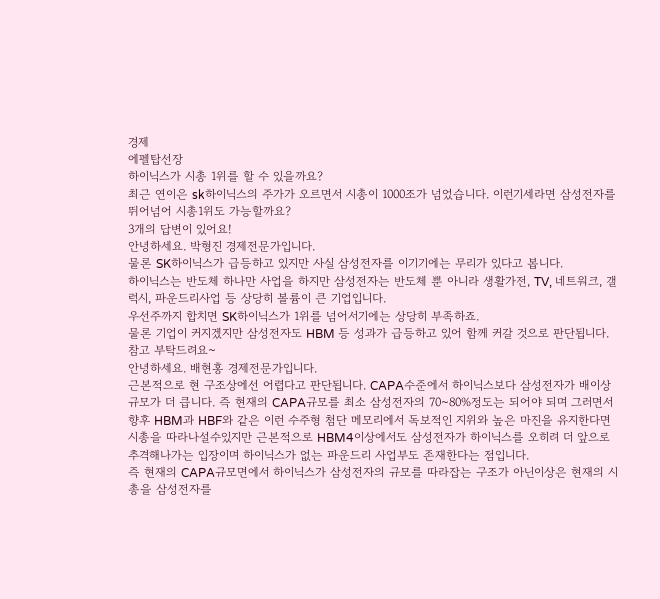경제
에펠탑선장
하이닉스가 시총 1위를 할 수 있을까요?
최근 연이은 sk하이닉스의 주가가 오르면서 시총이 1000조가 넘었습니다. 이런기세라면 삼성전자를 뛰어넘어 시총1위도 가능할까요?
3개의 답변이 있어요!
안녕하세요. 박형진 경제전문가입니다.
물론 SK하이닉스가 급등하고 있지만 사실 삼성전자를 이기기에는 무리가 있다고 봅니다.
하이닉스는 반도체 하나만 사업을 하지만 삼성전자는 반도체 뿐 아니라 생활가전, TV, 네트워크, 갤럭시, 파운드리사업 등 상당히 볼륨이 큰 기업입니다.
우선주까지 합치면 SK하이닉스가 1위를 넘어서기에는 상당히 부족하죠.
물론 기업이 커지겠지만 삼성전자도 HBM 등 성과가 급등하고 있어 함께 커갈 것으로 판단됩니다.
참고 부탁드려요~
안녕하세요. 배현홍 경제전문가입니다.
근본적으로 현 구조상에선 어렵다고 판단됩니다. CAPA수준에서 하이닉스보다 삼성전자가 배이상 규모가 더 큽니다. 즉 현재의 CAPA규모를 최소 삼성전자의 70~80%정도는 되어야 되며 그러면서 향후 HBM과 HBF와 같은 이런 수주형 첨단 메모리에서 독보적인 지위와 높은 마진을 유지한다면 시총을 따라나설수있지만 근본적으로 HBM4이상에서도 삼성전자가 하이닉스를 오히려 더 앞으로 추격해나가는 입장이며 하이닉스가 없는 파운드리 사업부도 존재한다는 점입니다.
즉 현재의 CAPA규모면에서 하이닉스가 삼성전자의 규모를 따라잡는 구조가 아닌이상은 현재의 시총을 삼성전자를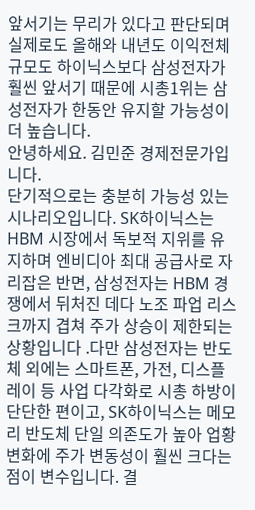앞서기는 무리가 있다고 판단되며 실제로도 올해와 내년도 이익전체규모도 하이닉스보다 삼성전자가 훨씬 앞서기 때문에 시총1위는 삼성전자가 한동안 유지할 가능성이 더 높습니다.
안녕하세요. 김민준 경제전문가입니다.
단기적으로는 충분히 가능성 있는 시나리오입니다. SK하이닉스는 HBM 시장에서 독보적 지위를 유지하며 엔비디아 최대 공급사로 자리잡은 반면, 삼성전자는 HBM 경쟁에서 뒤처진 데다 노조 파업 리스크까지 겹쳐 주가 상승이 제한되는 상황입니다 .다만 삼성전자는 반도체 외에는 스마트폰, 가전, 디스플레이 등 사업 다각화로 시총 하방이 단단한 편이고, SK하이닉스는 메모리 반도체 단일 의존도가 높아 업황 변화에 주가 변동성이 훨씬 크다는 점이 변수입니다. 결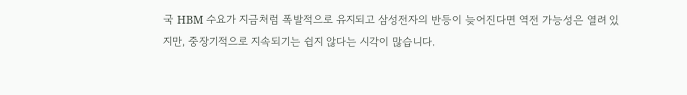국 HBM 수요가 지금처럼 폭발적으로 유지되고 삼성전자의 반등이 늦어진다면 역전 가능성은 열려 있지만, 중장기적으로 지속되기는 쉽지 않다는 시각이 많습니다.